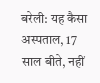बरेली: यह कैसा अस्पताल, 17 साल बीते, नहीं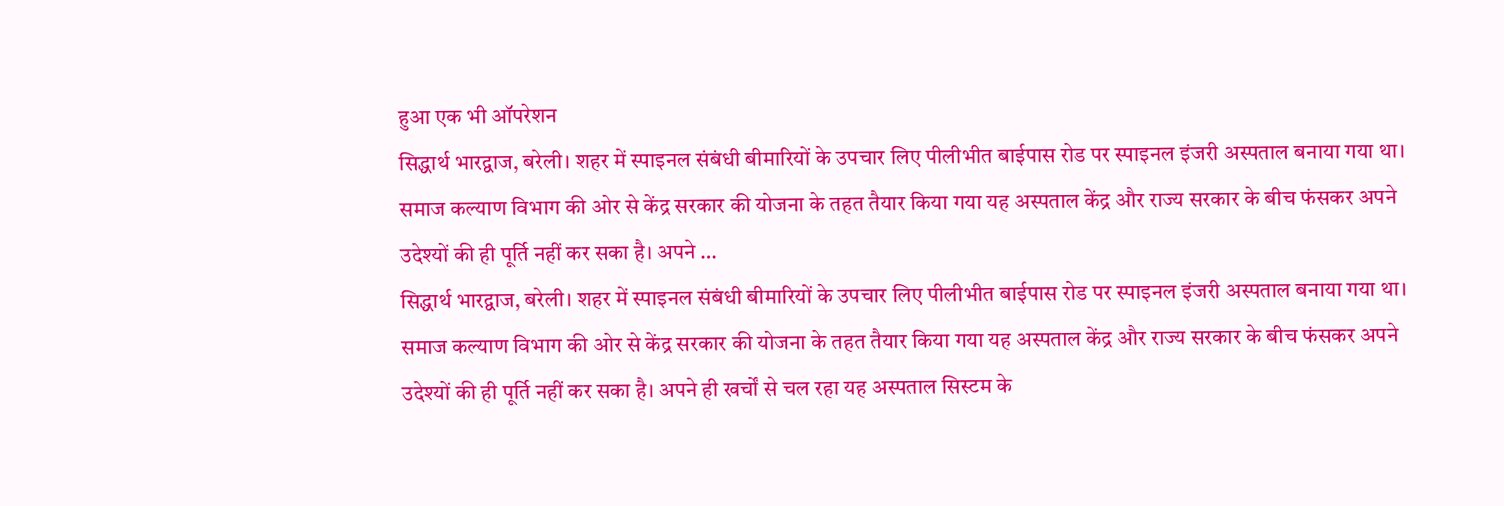हुआ एक भी ऑपरेशन
सिद्धार्थ भारद्वाज, बरेली। शहर में स्पाइनल संबंधी बीमारियों के उपचार लिए पीलीभीत बाईपास रोड पर स्पाइनल इंजरी अस्पताल बनाया गया था। समाज कल्याण विभाग की ओर से केंद्र सरकार की योजना के तहत तैयार किया गया यह अस्पताल केंद्र और राज्य सरकार के बीच फंसकर अपने उदेश्यों की ही पूर्ति नहीं कर सका है। अपने …
सिद्धार्थ भारद्वाज, बरेली। शहर में स्पाइनल संबंधी बीमारियों के उपचार लिए पीलीभीत बाईपास रोड पर स्पाइनल इंजरी अस्पताल बनाया गया था। समाज कल्याण विभाग की ओर से केंद्र सरकार की योजना के तहत तैयार किया गया यह अस्पताल केंद्र और राज्य सरकार के बीच फंसकर अपने उदेश्यों की ही पूर्ति नहीं कर सका है। अपने ही खर्चों से चल रहा यह अस्पताल सिस्टम के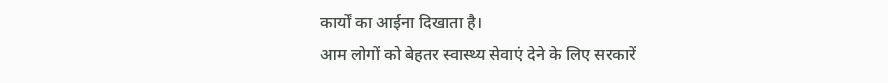कार्यों का आईना दिखाता है।
आम लोगों को बेहतर स्वास्थ्य सेवाएं देने के लिए सरकारें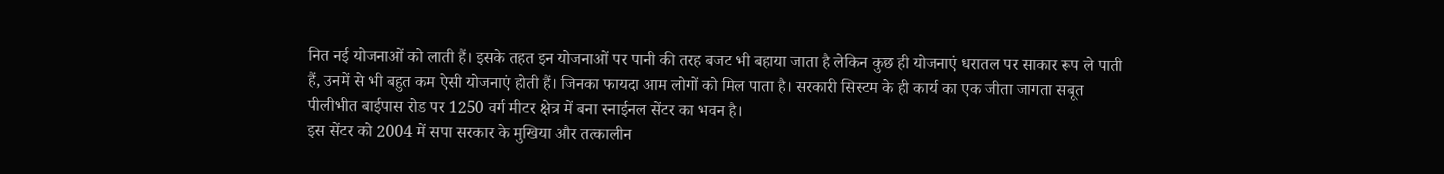नित नई योजनाओं को लाती हैं। इसके तहत इन योजनाओं पर पानी की तरह बजट भी बहाया जाता है लेकिन कुछ ही योजनाएं धरातल पर साकार रूप ले पाती हैं, उनमें से भी बहुत कम ऐसी योजनाएं होती हैं। जिनका फायदा आम लोगों को मिल पाता है। सरकारी सिस्टम के ही कार्य का एक जीता जागता सबूत पीलीभीत बाईपास रोड पर 1250 वर्ग मीटर क्षेत्र में बना स्नाईनल सेंटर का भवन है।
इस सेंटर को 2004 में सपा सरकार के मुखिया और तत्कालीन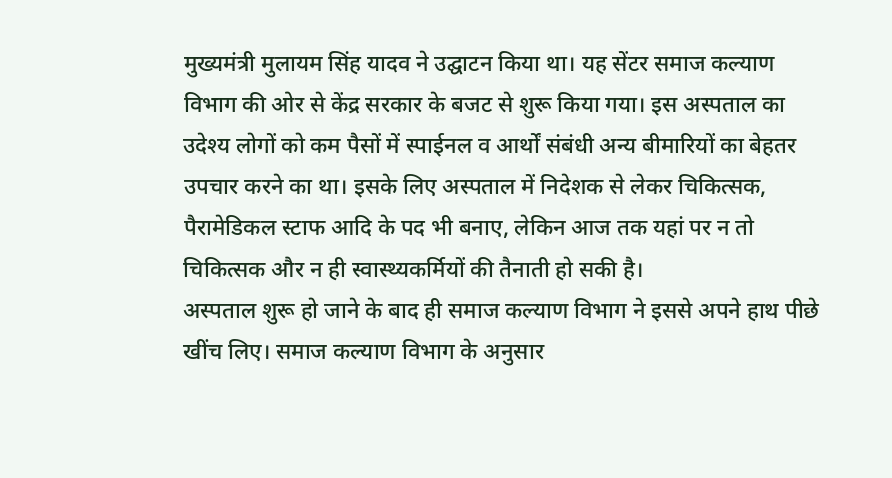मुख्यमंत्री मुलायम सिंह यादव ने उद्घाटन किया था। यह सेंटर समाज कल्याण विभाग की ओर से केंद्र सरकार के बजट से शुरू किया गया। इस अस्पताल का उदेश्य लोगों को कम पैसों में स्पाईनल व आर्थों संबंधी अन्य बीमारियों का बेहतर उपचार करने का था। इसके लिए अस्पताल में निदेशक से लेकर चिकित्सक, पैरामेडिकल स्टाफ आदि के पद भी बनाए, लेकिन आज तक यहां पर न तो चिकित्सक और न ही स्वास्थ्यकर्मियों की तैनाती हो सकी है।
अस्पताल शुरू हो जाने के बाद ही समाज कल्याण विभाग ने इससे अपने हाथ पीछे खींच लिए। समाज कल्याण विभाग के अनुसार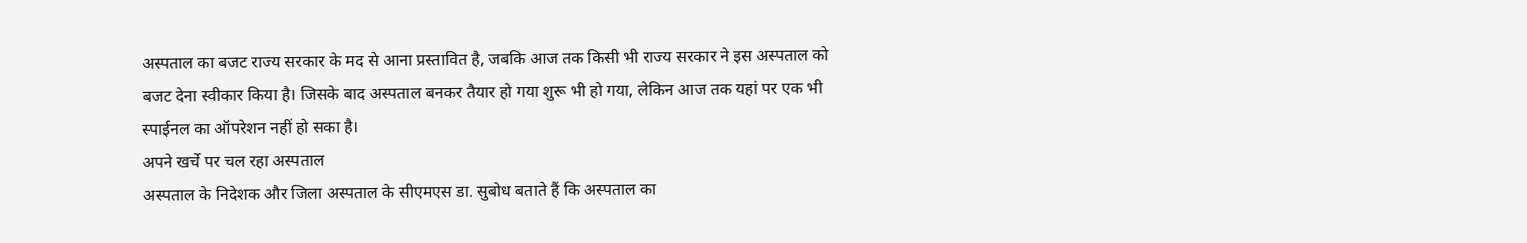अस्पताल का बजट राज्य सरकार के मद से आना प्रस्तावित है, जबकि आज तक किसी भी राज्य सरकार ने इस अस्पताल को बजट देना स्वीकार किया है। जिसके बाद अस्पताल बनकर तैयार हो गया शुरू भी हो गया, लेकिन आज तक यहां पर एक भी स्पाईनल का ऑपरेशन नहीं हो सका है।
अपने खर्चे पर चल रहा अस्पताल
अस्पताल के निदेशक और जिला अस्पताल के सीएमएस डा. सुबोध बताते हैं कि अस्पताल का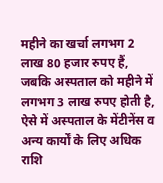महीने का खर्चा लगभग 2 लाख 80 हजार रुपए हैं, जबकि अस्पताल को महीने में लगभग 3 लाख रुपए होती है, ऐसे में अस्पताल के मेंटीनेंस व अन्य कार्यों के लिए अधिक राशि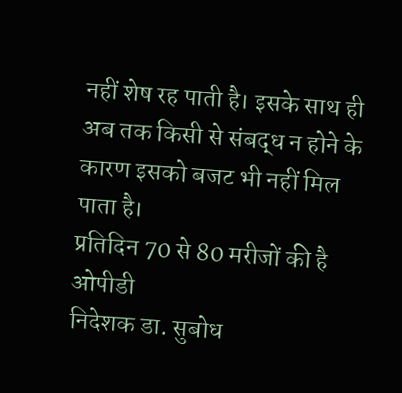नहीं शेष रह पाती है। इसके साथ ही अब तक किसी से संबद्ध न होने के कारण इसको बजट भी नहीं मिल पाता है।
प्रतिदिन 70 से 80 मरीजों की है ओपीडी
निदेशक डा. सुबोध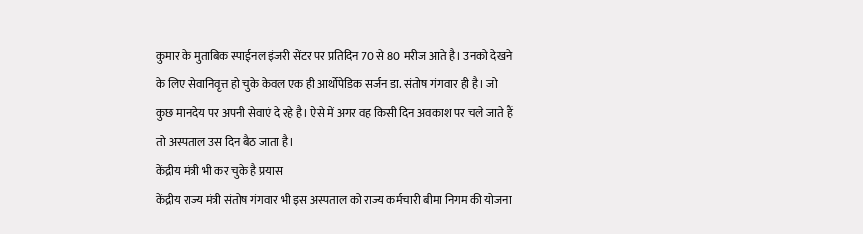कुमार के मुताबिक स्पाईनल इंजरी सेंटर पर प्रतिदिन 70 से 80 मरीज आते है। उनको देखने के लिए सेवानिवृत्त हो चुके केवल एक ही आर्थोपेडिक सर्जन डा. संतोष गंगवार ही है। जो कुछ मानदेय पर अपनी सेवाएं दे रहे है। ऐसे में अगर वह किसी दिन अवकाश पर चले जाते हैं तो अस्पताल उस दिन बैठ जाता है।
केंद्रीय मंत्री भी कर चुके है प्रयास
केंद्रीय राज्य मंत्री संतोष गंगवार भी इस अस्पताल को राज्य कर्मचारी बीमा निगम की योजना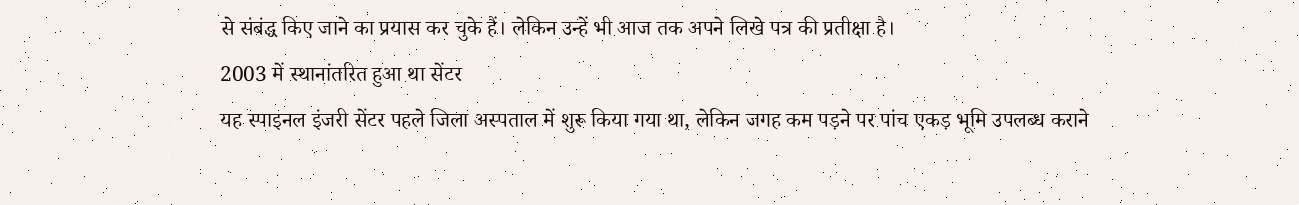से संबंद्ध किए जाने का प्रयास कर चुके हैं। लेकिन उन्हें भी आज तक अपने लिखे पत्र की प्रतीक्षा है।
2003 में स्थानांतरित हुआ था सेंटर
यह स्पाइनल इंजरी सेंटर पहले जिला अस्पताल में शुरू किया गया था, लेकिन जगह कम पड़ने पर पांच एकड़ भूमि उपलब्ध कराने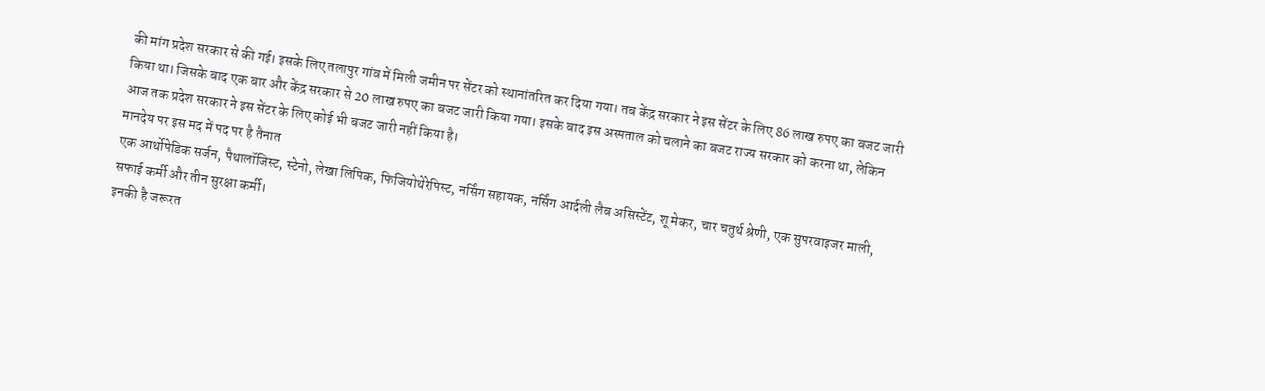की मांग प्रदेश सरकार से की गई। इसके लिए तलापुर गांव में मिली जमीन पर सेंटर को स्थानांतरित कर दिया गया। तब केंद्र सरकार ने इस सेंटर के लिए 86 लाख रुपए का बजट जारी किया था। जिसके बाद एक बार और केंद्र सरकार से 20 लाख रुपए का बजट जारी किया गया। इसके बाद इस अस्पताल को चलाने का बजट राज्य सरकार को करना था, लेकिन आज तक प्रदेश सरकार ने इस सेंटर के लिए कोई भी बजट जारी नहीं किया है।
मानदेय पर इस मद में पद पर है तैनात
एक आर्थोपेडिक सर्जन, पैथालॉजिस्ट, स्टेनो, लेखा लिपिक, फिजियोथेरेपिस्ट, नर्सिंग सहायक, नर्सिंग आर्दली लैब असिस्टेंट, शू मेकर, चार चतुर्थ श्रेणी, एक सुपरवाइजर माली, सफाई कर्मी और तीन सुरक्षा कर्मी।
इनकी है जरूरत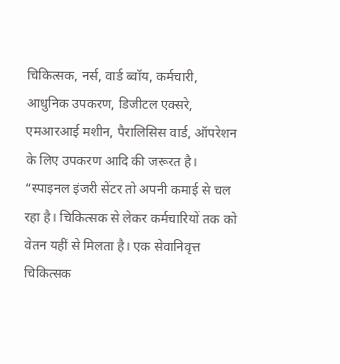चिकित्सक, नर्स, वार्ड ब्वॉय, कर्मचारी, आधुनिक उपकरण, डिजीटल एक्सरे, एमआरआई मशीन, पैरालिसिस वार्ड, ऑपरेशन के लिए उपकरण आदि की जरूरत है।
“स्पाइनल इंजरी सेंटर तो अपनी कमाई से चल रहा है। चिकित्सक से लेकर कर्मचारियों तक को वेतन यहीं से मिलता है। एक सेवानिवृत्त चिकित्सक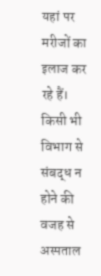यहां पर मरीजों का इलाज कर रहे हैं। किसी भी विभाग से संबद्ध न होने की वजह से अस्पताल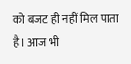को बजट ही नहीं मिल पाता है। आज भी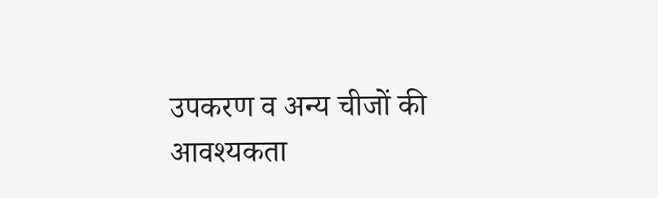उपकरण व अन्य चीजों की आवश्यकता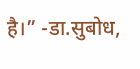है।” -डा.सुबोध,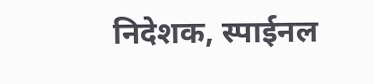निदेशक, स्पाईनल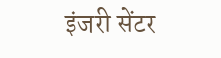इंजरी सेंटर